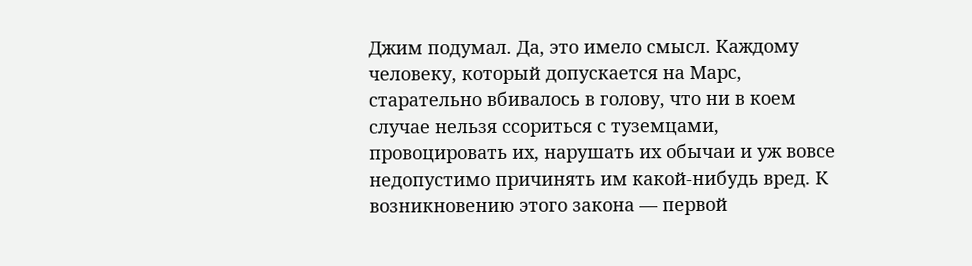Джим подумал. Да, это имело смысл. Каждому человеку, который допускается на Марс, старательно вбивалось в голову, что ни в коем случае нельзя ссориться с туземцами, провоцировать их, нарушать их обычаи и уж вовсе недопустимо причинять им какой-нибудь вред. К возникновению этого закона — первой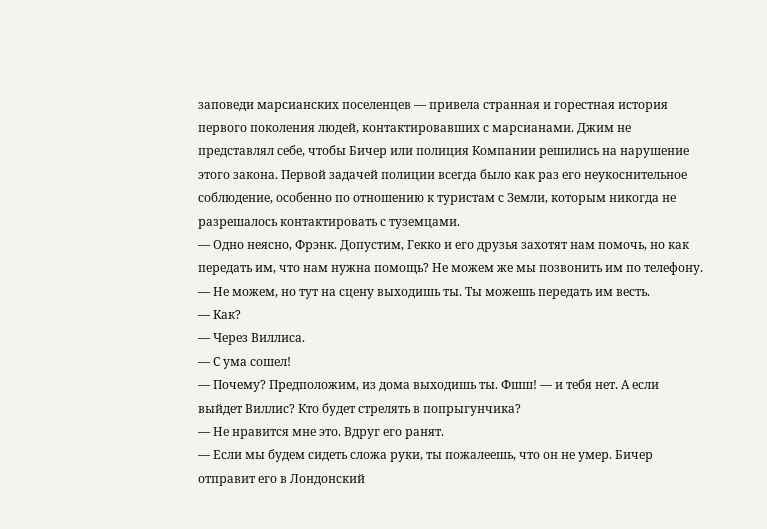заповеди марсианских поселенцев — привела странная и горестная история первого поколения людей, контактировавших с марсианами. Джим не представлял себе, чтобы Бичер или полиция Компании решились на нарушение этого закона. Первой задачей полиции всегда было как раз его неукоснительное соблюдение, особенно по отношению к туристам с Земли, которым никогда не разрешалось контактировать с туземцами.
— Одно неясно, Фрэнк. Допустим, Гекко и его друзья захотят нам помочь, но как передать им, что нам нужна помощь? Не можем же мы позвонить им по телефону.
— Не можем, но тут на сцену выходишь ты. Ты можешь передать им весть.
— Как?
— Через Виллиса.
— С ума сошел!
— Почему? Предположим, из дома выходишь ты. Фшш! — и тебя нет. А если выйдет Виллис? Кто будет стрелять в попрыгунчика?
— Не нравится мне это. Вдруг его ранят.
— Если мы будем сидеть сложа руки, ты пожалеешь, что он не умер. Бичер отправит его в Лондонский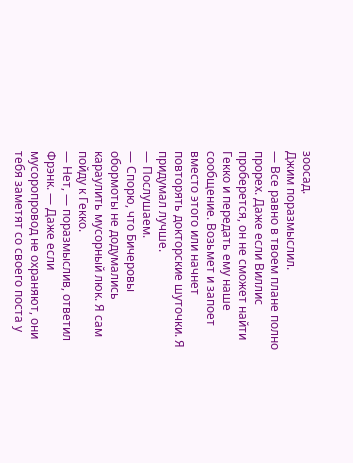зоосад.
Джим поразмыслил.
— Все равно в твоем плане полно прорех. Даже если Виллис проберется, он не сможет найти Гекко и передать ему наше сообщение. Возьмет и запоет вместо этого или начнет повторять докторские шуточки. Я придумал лучше.
— Послушаем.
— Спорю, что Бичеровы обормоты не додумались караулить мусорный люк. Я сам пойду к Гекко.
— Нет, — поразмыслив, ответил Фрэнк. — Даже если мусоропровод не охраняют, они тебя заметят со своего поста у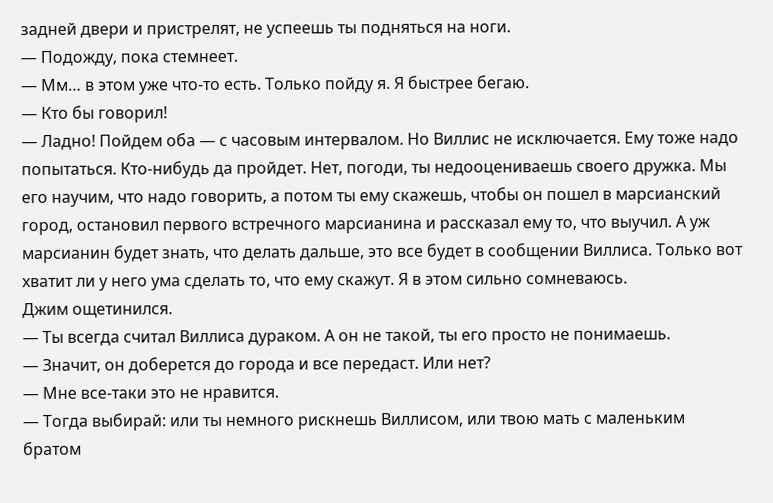задней двери и пристрелят, не успеешь ты подняться на ноги.
— Подожду, пока стемнеет.
— Мм… в этом уже что-то есть. Только пойду я. Я быстрее бегаю.
— Кто бы говорил!
— Ладно! Пойдем оба — с часовым интервалом. Но Виллис не исключается. Ему тоже надо попытаться. Кто-нибудь да пройдет. Нет, погоди, ты недооцениваешь своего дружка. Мы его научим, что надо говорить, а потом ты ему скажешь, чтобы он пошел в марсианский город, остановил первого встречного марсианина и рассказал ему то, что выучил. А уж марсианин будет знать, что делать дальше, это все будет в сообщении Виллиса. Только вот хватит ли у него ума сделать то, что ему скажут. Я в этом сильно сомневаюсь.
Джим ощетинился.
— Ты всегда считал Виллиса дураком. А он не такой, ты его просто не понимаешь.
— Значит, он доберется до города и все передаст. Или нет?
— Мне все-таки это не нравится.
— Тогда выбирай: или ты немного рискнешь Виллисом, или твою мать с маленьким братом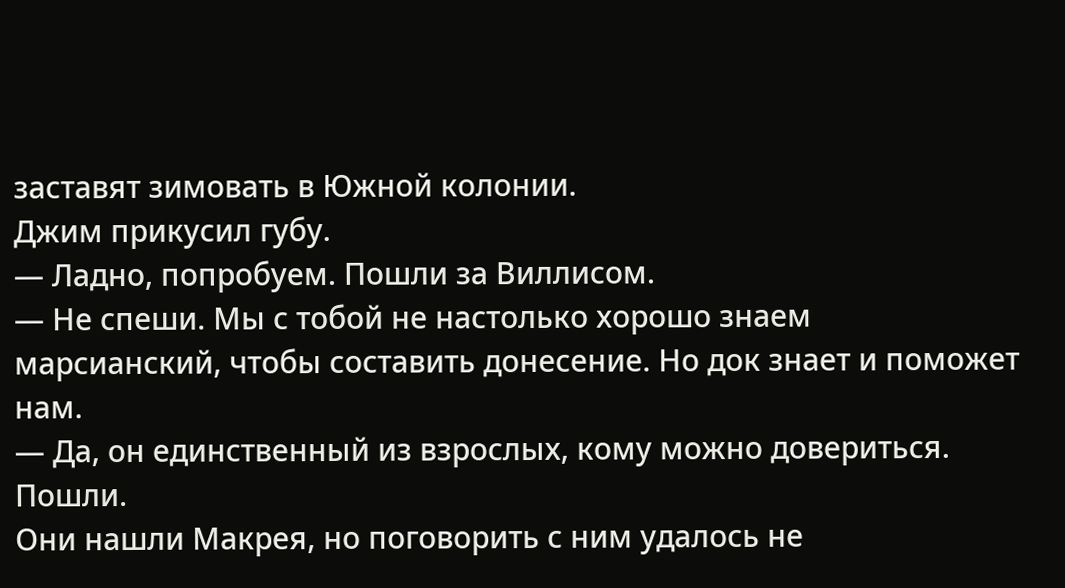заставят зимовать в Южной колонии.
Джим прикусил губу.
— Ладно, попробуем. Пошли за Виллисом.
— Не спеши. Мы с тобой не настолько хорошо знаем марсианский, чтобы составить донесение. Но док знает и поможет нам.
— Да, он единственный из взрослых, кому можно довериться. Пошли.
Они нашли Макрея, но поговорить с ним удалось не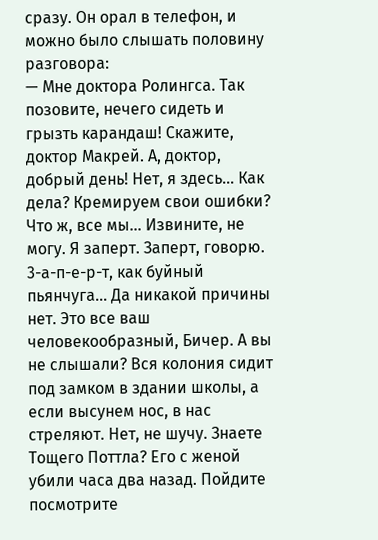сразу. Он орал в телефон, и можно было слышать половину разговора:
— Мне доктора Ролингса. Так позовите, нечего сидеть и грызть карандаш! Скажите, доктор Макрей. А, доктор, добрый день! Нет, я здесь… Как дела? Кремируем свои ошибки? Что ж, все мы… Извините, не могу. Я заперт. Заперт, говорю. 3-а-п-е-р-т, как буйный пьянчуга… Да никакой причины нет. Это все ваш человекообразный, Бичер. А вы не слышали? Вся колония сидит под замком в здании школы, а если высунем нос, в нас стреляют. Нет, не шучу. Знаете Тощего Поттла? Его с женой убили часа два назад. Пойдите посмотрите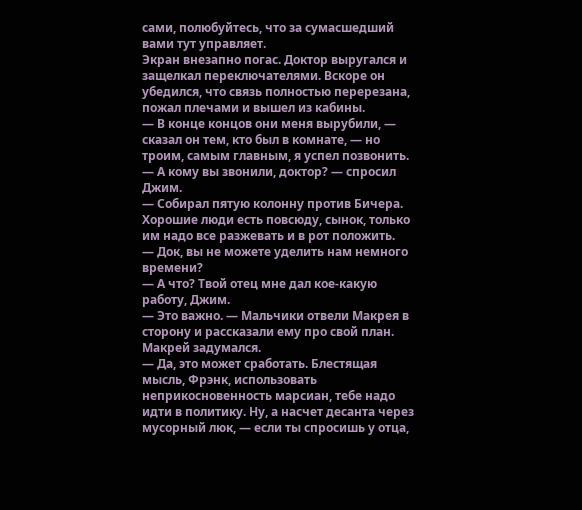сами, полюбуйтесь, что за сумасшедший вами тут управляет.
Экран внезапно погас. Доктор выругался и защелкал переключателями. Вскоре он убедился, что связь полностью перерезана, пожал плечами и вышел из кабины.
— В конце концов они меня вырубили, — сказал он тем, кто был в комнате, — но троим, самым главным, я успел позвонить.
— А кому вы звонили, доктор? — спросил Джим.
— Собирал пятую колонну против Бичера. Хорошие люди есть повсюду, сынок, только им надо все разжевать и в рот положить.
— Док, вы не можете уделить нам немного времени?
— А что? Твой отец мне дал кое-какую работу, Джим.
— Это важно. — Мальчики отвели Макрея в сторону и рассказали ему про свой план.
Макрей задумался.
— Да, это может сработать. Блестящая мысль, Фрэнк, использовать неприкосновенность марсиан, тебе надо идти в политику. Ну, а насчет десанта через мусорный люк, — если ты спросишь у отца,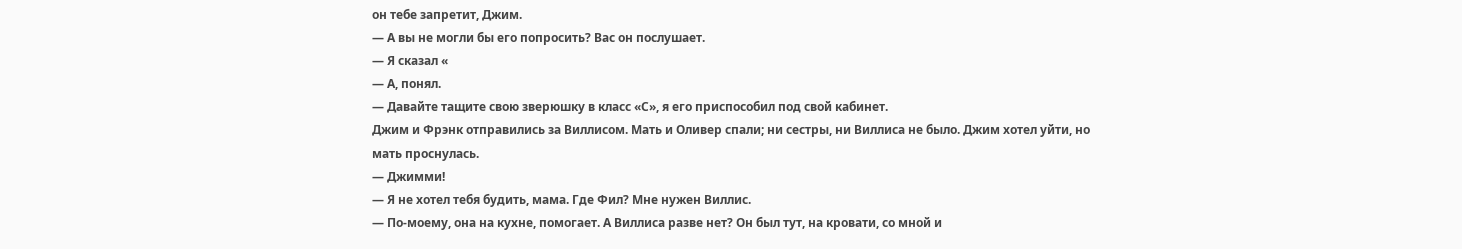он тебе запретит, Джим.
— А вы не могли бы его попросить? Вас он послушает.
— Я сказал «
— А, понял.
— Давайте тащите свою зверюшку в класс «С», я его приспособил под свой кабинет.
Джим и Фрэнк отправились за Виллисом. Мать и Оливер спали; ни сестры, ни Виллиса не было. Джим хотел уйти, но мать проснулась.
— Джимми!
— Я не хотел тебя будить, мама. Где Фил? Мне нужен Виллис.
— По-моему, она на кухне, помогает. А Виллиса разве нет? Он был тут, на кровати, со мной и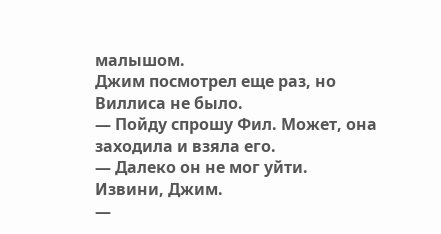малышом.
Джим посмотрел еще раз, но Виллиса не было.
— Пойду спрошу Фил. Может, она заходила и взяла его.
— Далеко он не мог уйти. Извини, Джим.
—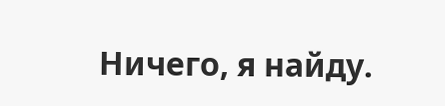Ничего, я найду.